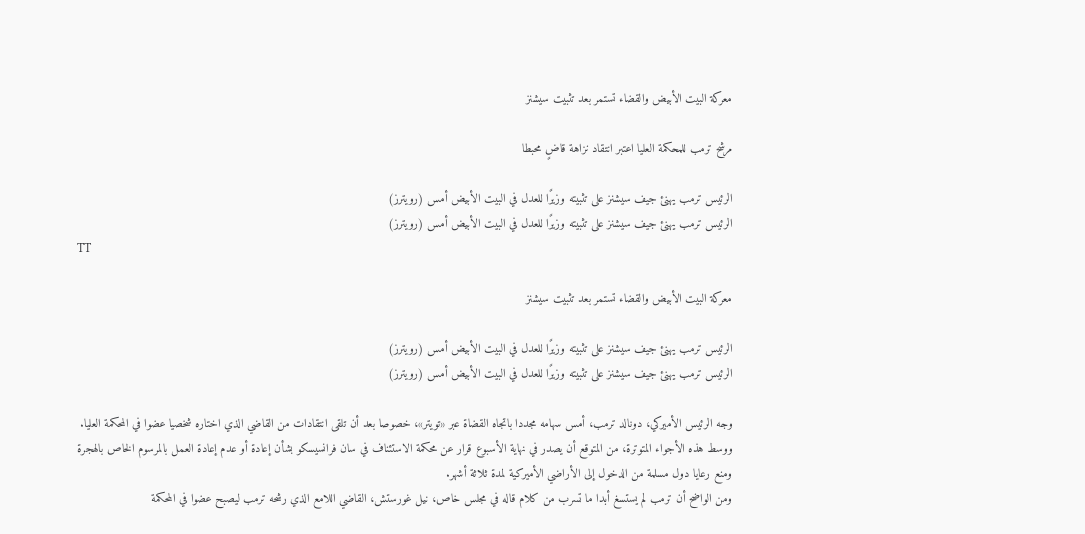معركة البيت الأبيض والقضاء تستمر بعد تثبيت سيشنز

مرشح ترمب للمحكمة العليا اعتبر انتقاد نزاهة قاضٍ محبطا

الرئيس ترمب يهنئ جيف سيشنز على تثبيته وزيرًا للعدل في البيت الأبيض أمس (رويترز)
الرئيس ترمب يهنئ جيف سيشنز على تثبيته وزيرًا للعدل في البيت الأبيض أمس (رويترز)
TT

معركة البيت الأبيض والقضاء تستمر بعد تثبيت سيشنز

الرئيس ترمب يهنئ جيف سيشنز على تثبيته وزيرًا للعدل في البيت الأبيض أمس (رويترز)
الرئيس ترمب يهنئ جيف سيشنز على تثبيته وزيرًا للعدل في البيت الأبيض أمس (رويترز)

وجه الرئيس الأميركي، دونالد ترمب، أمس سهامه مجددا باتجاه القضاة عبر «تويتر»، خصوصا بعد أن تلقى انتقادات من القاضي الذي اختاره شخصيا عضوا في المحكمة العليا.
ووسط هذه الأجواء المتوترة، من المتوقع أن يصدر في نهاية الأسبوع قرار عن محكمة الاستئناف في سان فرانسيسكو بشأن إعادة أو عدم إعادة العمل بالمرسوم الخاص بالهجرة ومنع رعايا دول مسلمة من الدخول إلى الأراضي الأميركية لمدة ثلاثة أشهر.
ومن الواضح أن ترمب لم يستسغ أبدا ما تسرب من كلام قاله في مجلس خاص، نيل غورستش، القاضي اللامع الذي رشحه ترمب ليصبح عضوا في المحكمة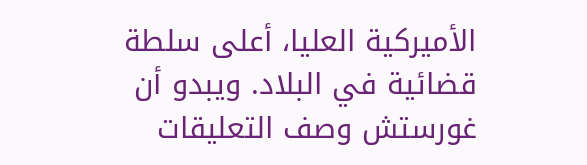الأميركية العليا، أعلى سلطة قضائية في البلاد. ويبدو أن غورستش وصف التعليقات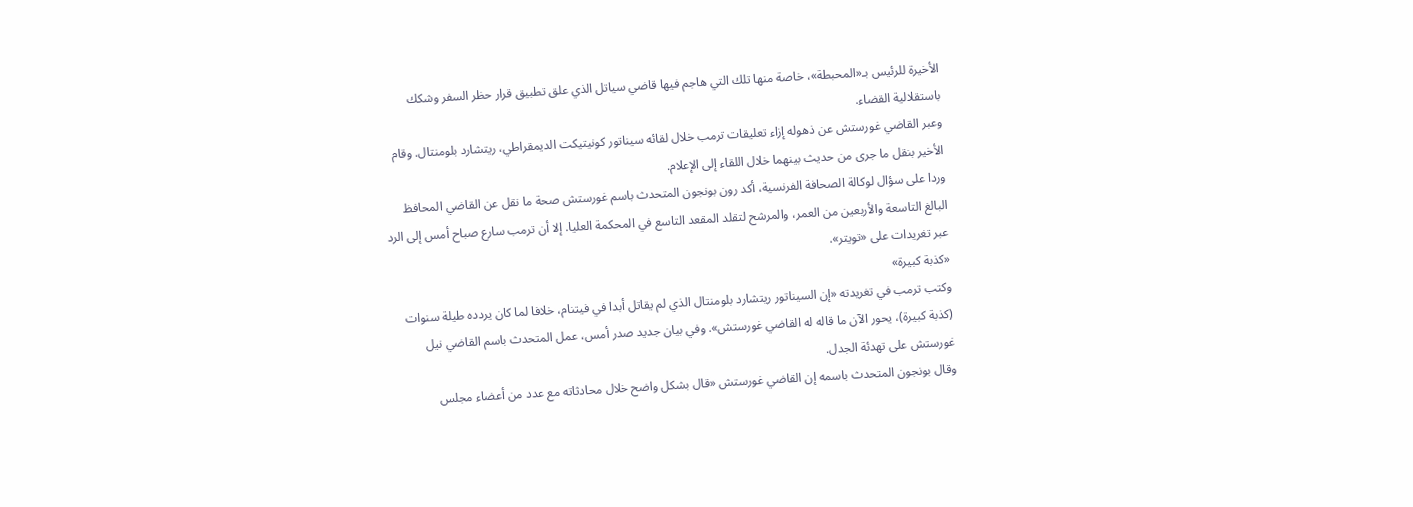الأخيرة للرئيس بـ«المحبطة»، خاصة منها تلك التي هاجم فيها قاضي سياتل الذي علق تطبيق قرار حظر السفر وشكك باستقلالية القضاء.
وعبر القاضي غورستش عن ذهوله إزاء تعليقات ترمب خلال لقائه سيناتور كونيتيكت الديمقراطي، ريتشارد بلومنتال. وقام الأخير بنقل ما جرى من حديث بينهما خلال اللقاء إلى الإعلام.
وردا على سؤال لوكالة الصحافة الفرنسية، أكد رون بونجون المتحدث باسم غورستش صحة ما نقل عن القاضي المحافظ البالغ التاسعة والأربعين من العمر، والمرشح لتقلد المقعد التاسع في المحكمة العليا. إلا أن ترمب سارع صباح أمس إلى الرد عبر تغريدات على «تويتر».
«كذبة كبيرة»
وكتب ترمب في تغريدته «إن السيناتور ريتشارد بلومنتال الذي لم يقاتل أبدا في فيتنام، خلافا لما كان يردده طيلة سنوات (كذبة كبيرة)، يحور الآن ما قاله له القاضي غورستش». وفي بيان جديد صدر أمس، عمل المتحدث باسم القاضي نيل غورستش على تهدئة الجدل.
وقال بونجون المتحدث باسمه إن القاضي غورستش «قال بشكل واضح خلال محادثاته مع عدد من أعضاء مجلس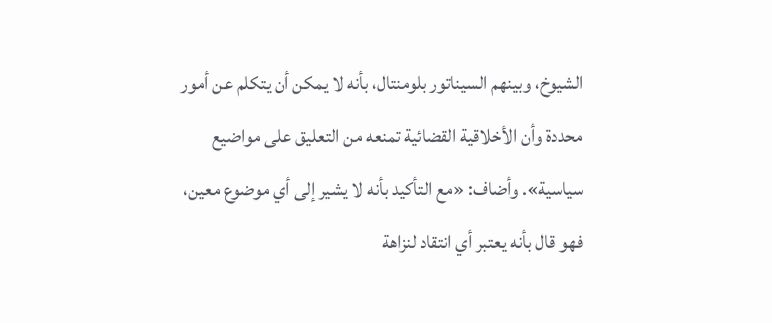الشيوخ، وبينهم السيناتور بلومنتال، بأنه لا يمكن أن يتكلم عن أمور محددة وأن الأخلاقية القضائية تمنعه من التعليق على مواضيع سياسية». وأضاف: «مع التأكيد بأنه لا يشير إلى أي موضوع معين، فهو قال بأنه يعتبر أي انتقاد لنزاهة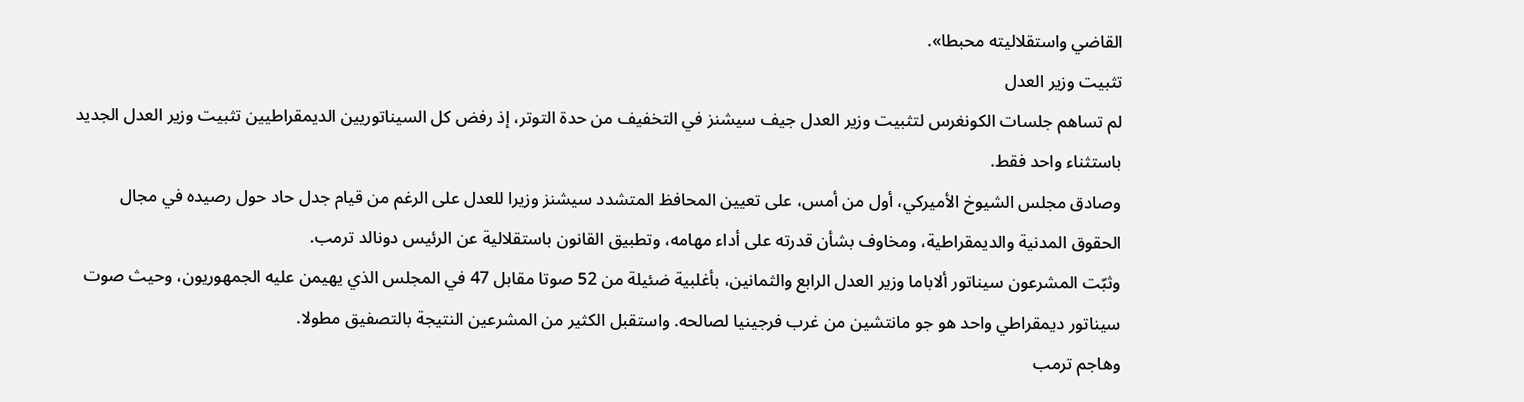القاضي واستقلاليته محبطا».
تثبيت وزير العدل
لم تساهم جلسات الكونغرس لتثبيت وزير العدل جيف سيشنز في التخفيف من حدة التوتر، إذ رفض كل السيناتوريين الديمقراطيين تثبيت وزير العدل الجديد باستثناء واحد فقط.
وصادق مجلس الشيوخ الأميركي، أول من أمس، على تعيين المحافظ المتشدد سيشنز وزيرا للعدل على الرغم من قيام جدل حاد حول رصيده في مجال الحقوق المدنية والديمقراطية، ومخاوف بشأن قدرته على أداء مهامه، وتطبيق القانون باستقلالية عن الرئيس دونالد ترمب.
وثبّت المشرعون سيناتور ألاباما وزير العدل الرابع والثمانين، بأغلبية ضئيلة من 52 صوتا مقابل 47 في المجلس الذي يهيمن عليه الجمهوريون، وحيث صوت سيناتور ديمقراطي واحد هو جو مانتشين من غرب فرجينيا لصالحه. واستقبل الكثير من المشرعين النتيجة بالتصفيق مطولا.
وهاجم ترمب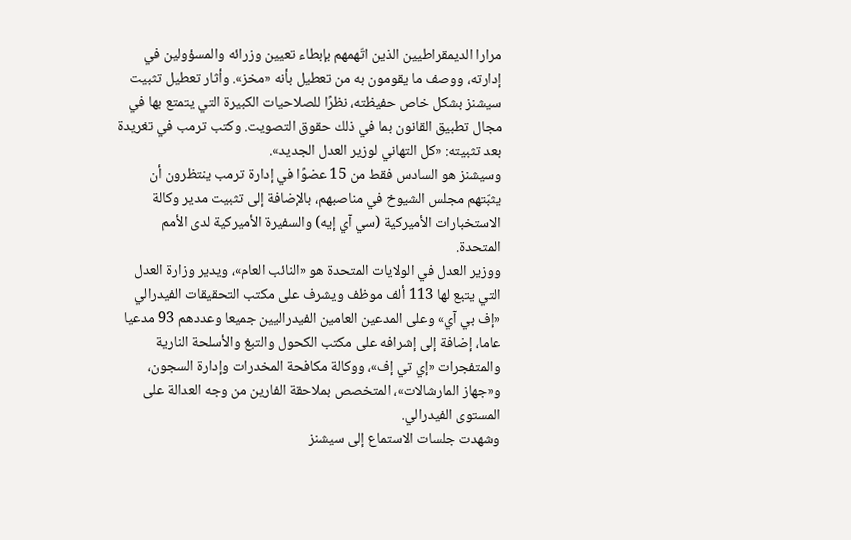مرارا الديمقراطيين الذين اتّهمهم بإبطاء تعيين وزرائه والمسؤولين في إدارته، ووصف ما يقومون به من تعطيل بأنه «مخز». وأثار تعطيل تثبيت سيشنز بشكل خاص حفيظته، نظرًا للصلاحيات الكبيرة التي يتمتع بها في مجال تطبيق القانون بما في ذلك حقوق التصويت. وكتب ترمب في تغريدة بعد تثبيته: «كل التهاني لوزير العدل الجديد».
وسيشنز هو السادس فقط من 15 عضوًا في إدارة ترمب ينتظرون أن يثبّتهم مجلس الشيوخ في مناصبهم، بالإضافة إلى تثبيت مدير وكالة الاستخبارات الأميركية (سي آي إيه) والسفيرة الأميركية لدى الأمم المتحدة.
ووزير العدل في الولايات المتحدة هو «النائب العام»، ويدير وزارة العدل التي يتبع لها 113 ألف موظف ويشرف على مكتب التحقيقات الفيدرالي «إف بي آي» وعلى المدعين العامين الفيدراليين جميعا وعددهم 93 مدعيا عاما، إضافة إلى إشرافه على مكتب الكحول والتبغ والأسلحة النارية والمتفجرات «إي تي إف»، ووكالة مكافحة المخدرات وإدارة السجون، و«جهاز المارشالات»، المتخصص بملاحقة الفارين من وجه العدالة على المستوى الفيدرالي.
وشهدت جلسات الاستماع إلى سيشنز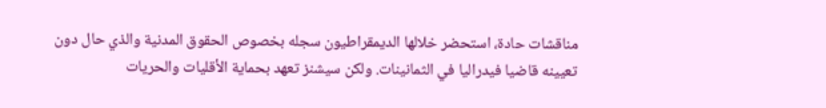مناقشات حادة، استحضر خلالها الديمقراطيون سجله بخصوص الحقوق المدنية والذي حال دون تعيينه قاضيا فيدراليا في الثمانينات. ولكن سيشنز تعهد بحماية الأقليات والحريات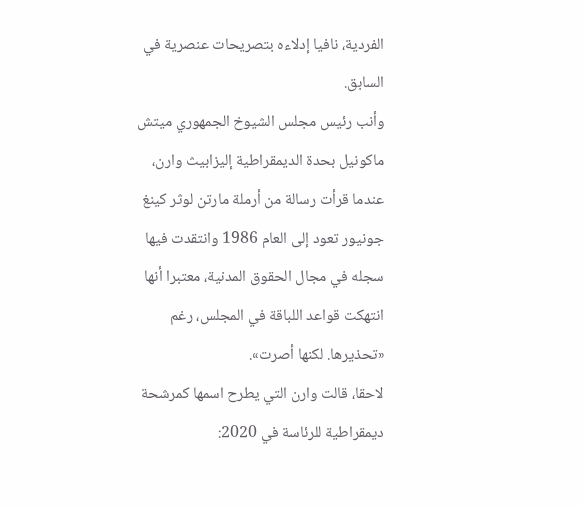الفردية، نافيا إدلاءه بتصريحات عنصرية في السابق.
وأنب رئيس مجلس الشيوخ الجمهوري ميتش ماكونيل بحدة الديمقراطية إليزابيث وارن، عندما قرأت رسالة من أرملة مارتن لوثر كينغ جونيور تعود إلى العام 1986 وانتقدت فيها سجله في مجال الحقوق المدنية، معتبرا أنها انتهكت قواعد اللباقة في المجلس، رغم «تحذيرها. لكنها أصرت».
لاحقا، قالت وارن التي يطرح اسمها كمرشحة ديمقراطية للرئاسة في 2020: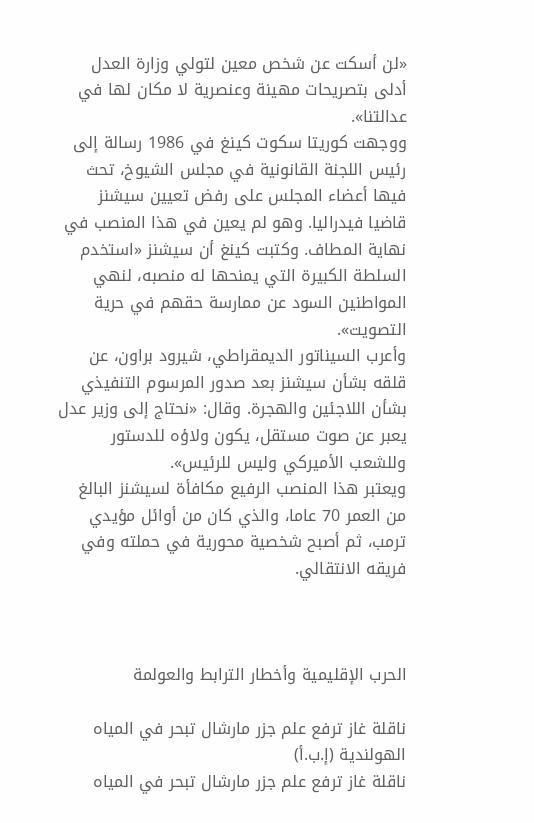«لن أسكت عن شخص معين لتولي وزارة العدل أدلى بتصريحات مهينة وعنصرية لا مكان لها في عدالتنا».
ووجهت كوريتا سكوت كينغ في 1986 رسالة إلى رئيس اللجنة القانونية في مجلس الشيوخ، تحث فيها أعضاء المجلس على رفض تعيين سيشنز قاضيا فيدراليا. وهو لم يعين في هذا المنصب في نهاية المطاف. وكتبت كينغ أن سيشنز «استخدم السلطة الكبيرة التي يمنحها له منصبه، لنهي المواطنين السود عن ممارسة حقهم في حرية التصويت».
وأعرب السيناتور الديمقراطي، شيرود براون، عن قلقه بشأن سيشنز بعد صدور المرسوم التنفيذي بشأن اللاجئين والهجرة. وقال: «نحتاج إلى وزير عدل يعبر عن صوت مستقل، يكون ولاؤه للدستور وللشعب الأميركي وليس للرئيس».
ويعتبر هذا المنصب الرفيع مكافأة لسيشنز البالغ من العمر 70 عاما، والذي كان من أوائل مؤيدي ترمب، ثم أصبح شخصية محورية في حملته وفي فريقه الانتقالي.



الحرب الإقليمية وأخطار الترابط والعولمة

ناقلة غاز ترفع علم جزر مارشال تبحر في المياه الهولندية (إ.ب.أ)
ناقلة غاز ترفع علم جزر مارشال تبحر في المياه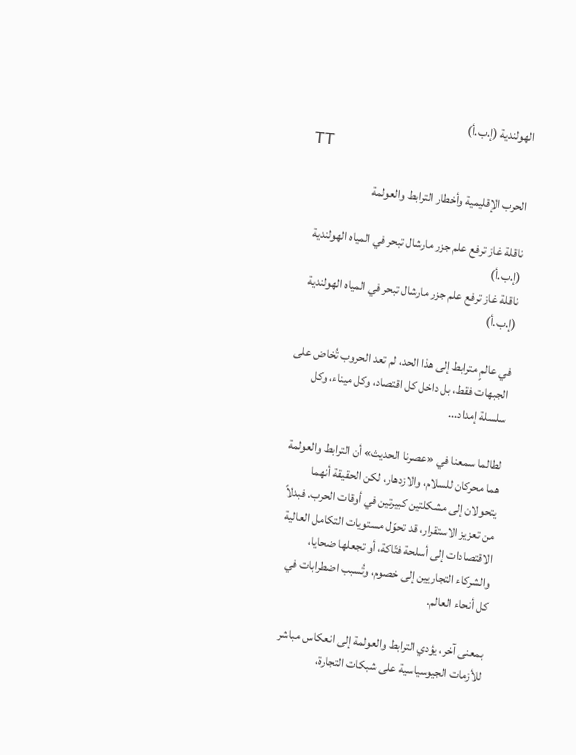الهولندية (إ.ب.أ)
TT

الحرب الإقليمية وأخطار الترابط والعولمة

ناقلة غاز ترفع علم جزر مارشال تبحر في المياه الهولندية (إ.ب.أ)
ناقلة غاز ترفع علم جزر مارشال تبحر في المياه الهولندية (إ.ب.أ)

في عالمٍ مترابط إلى هذا الحد، لم تعد الحروب تُخاض على الجبهات فقط، بل داخل كل اقتصاد، وكل ميناء، وكل سلسلة إمداد...

لطالما سمعنا في «عصرنا الحديث» أن الترابط والعولمة هما محركان للسلام، والازدهار، لكن الحقيقة أنهما يتحولان إلى مشكلتين كبيرتين في أوقات الحرب. فبدلاً من تعزيز الاستقرار، قد تحوّل مستويات التكامل العالية الاقتصادات إلى أسلحة فتّاكة، أو تجعلها ضحايا، والشركاء التجاريين إلى خصوم، وتُسبب اضطرابات في كل أنحاء العالم.

بمعنى آخر، يؤدي الترابط والعولمة إلى انعكاس مباشر للأزمات الجيوسياسية على شبكات التجارة،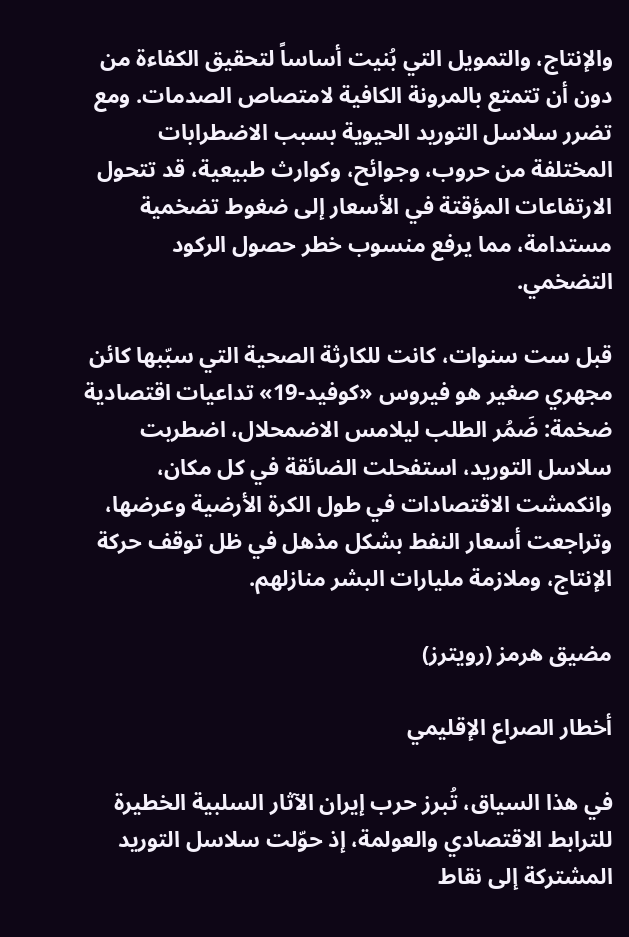والإنتاج، والتمويل التي بُنيت أساساً لتحقيق الكفاءة من دون أن تتمتع بالمرونة الكافية لامتصاص الصدمات. ومع تضرر سلاسل التوريد الحيوية بسبب الاضطرابات المختلفة من حروب، وجوائح، وكوارث طبيعية، قد تتحول الارتفاعات المؤقتة في الأسعار إلى ضغوط تضخمية مستدامة، مما يرفع منسوب خطر حصول الركود التضخمي.

قبل ست سنوات، كانت للكارثة الصحية التي سبّبها كائن مجهري صغير هو فيروس «كوفيد-19» تداعيات اقتصادية ضخمة: ضَمُر الطلب ليلامس الاضمحلال، اضطربت سلاسل التوريد، استفحلت الضائقة في كل مكان، وانكمشت الاقتصادات في طول الكرة الأرضية وعرضها، وتراجعت أسعار النفط بشكل مذهل في ظل توقف حركة الإنتاج، وملازمة مليارات البشر منازلهم.

مضيق هرمز (رويترز)

أخطار الصراع الإقليمي

في هذا السياق، تُبرز حرب إيران الآثار السلبية الخطيرة للترابط الاقتصادي والعولمة، إذ حوّلت سلاسل التوريد المشتركة إلى نقاط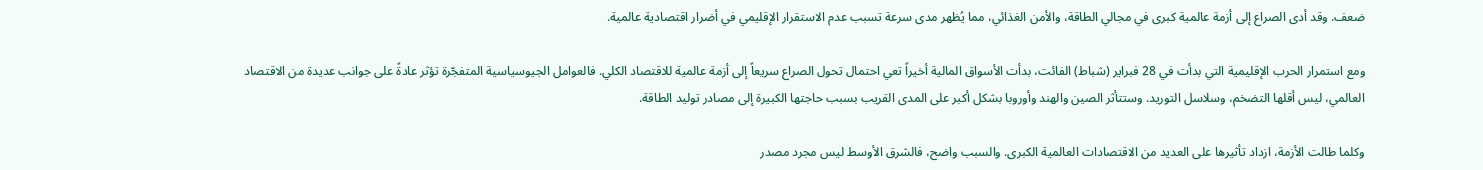ضعف. وقد أدى الصراع إلى أزمة عالمية كبرى في مجالي الطاقة، والأمن الغذائي، مما يُظهر مدى سرعة تسبب عدم الاستقرار الإقليمي في أضرار اقتصادية عالمية.

ومع استمرار الحرب الإقليمية التي بدأت في 28 فبراير (شباط) الفائت، بدأت الأسواق المالية أخيراً تعي احتمال تحول الصراع سريعاً إلى أزمة عالمية للاقتصاد الكلي. فالعوامل الجيوسياسية المتفجّرة تؤثر عادةً على جوانب عديدة من الاقتصاد العالمي، ليس أقلها التضخم، وسلاسل التوريد. وستتأثر الصين والهند وأوروبا بشكل أكبر على المدى القريب بسبب حاجتها الكبيرة إلى مصادر توليد الطاقة.

وكلما طالت الأزمة، ازداد تأثيرها على العديد من الاقتصادات العالمية الكبرى. والسبب واضح، فالشرق الأوسط ليس مجرد مصدر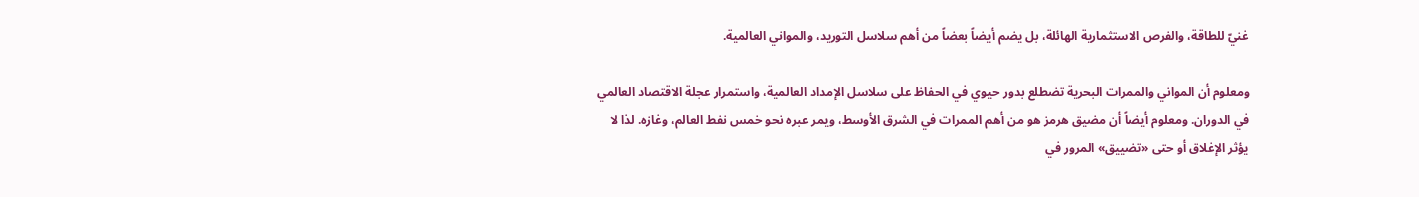غنيّ للطاقة، والفرص الاستثمارية الهائلة، بل يضم أيضاً بعضاً من أهم سلاسل التوريد، والمواني العالمية.

ومعلوم أن المواني والممرات البحرية تضطلع بدور حيوي في الحفاظ على سلاسل الإمداد العالمية، واستمرار عجلة الاقتصاد العالمي في الدوران. ومعلوم أيضاً أن مضيق هرمز هو من أهم الممرات في الشرق الأوسط، ويمر عبره نحو خمس نفط العالم، وغازه. لذا لا يؤثر الإغلاق أو حتى «تضييق» المرور في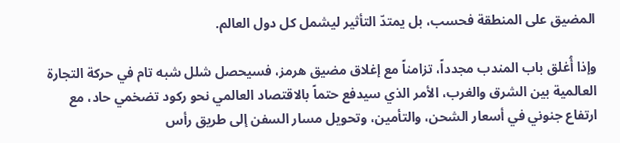المضيق على المنطقة فحسب، بل يمتدّ التأثير ليشمل كل دول العالم.

وإذا أُغلق باب المندب مجدداً، تزامناً مع إغلاق مضيق هرمز، فسيحصل شلل شبه تام في حركة التجارة العالمية بين الشرق والغرب، الأمر الذي سيدفع حتماً بالاقتصاد العالمي نحو ركود تضخمي حاد، مع ارتفاع جنوني في أسعار الشحن، والتأمين، وتحويل مسار السفن إلى طريق رأس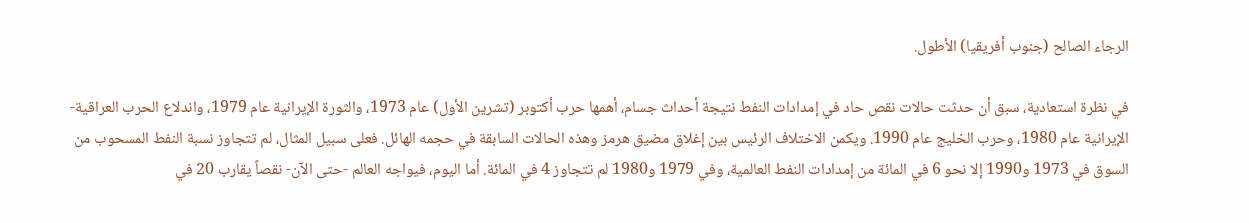الرجاء الصالح (جنوب أفريقيا) الأطول.

في نظرة استعادية، سبق أن حدثت حالات نقص حاد في إمدادات النفط نتيجة أحداث جسام، أهمها حرب أكتوبر (تشرين الأول) عام 1973، والثورة الإيرانية عام 1979، واندلاع الحرب العراقية-الإيرانية عام 1980، وحرب الخليج عام 1990. ويكمن الاختلاف الرئيس بين إغلاق مضيق هرمز وهذه الحالات السابقة في حجمه الهائل. فعلى سبيل المثال، لم تتجاوز نسبة النفط المسحوب من السوق في 1973 و1990 إلا نحو 6 في المائة من إمدادات النفط العالمية، وفي 1979 و1980 لم تتجاوز 4 في المائة. أما اليوم، فيواجه العالم -حتى الآن- نقصاً يقارب 20 في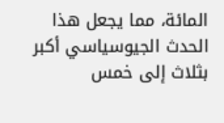المائة، مما يجعل هذا الحدث الجيوسياسي أكبر بثلاث إلى خمس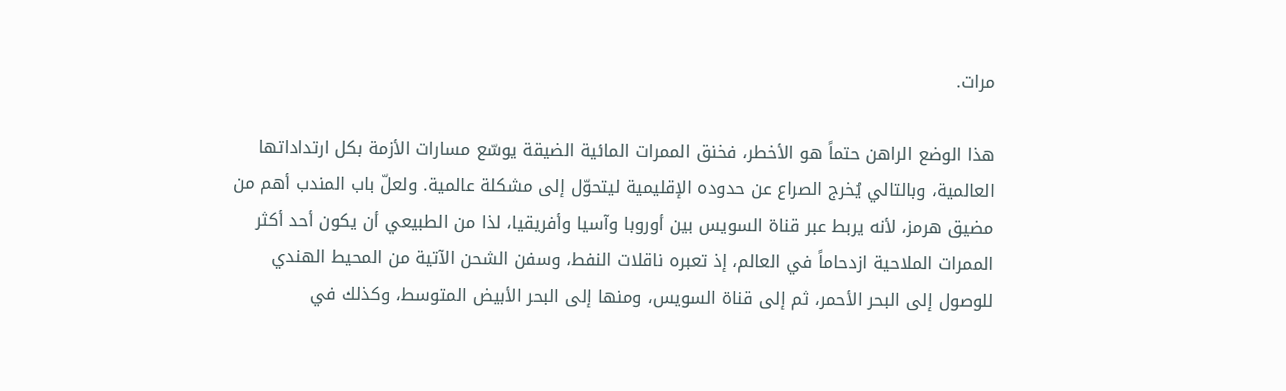مرات.

هذا الوضع الراهن حتماً هو الأخطر، فخنق الممرات المائية الضيقة يوسّع مسارات الأزمة بكل ارتداداتها العالمية، وبالتالي يُخرج الصراع عن حدوده الإقليمية ليتحوّل إلى مشكلة عالمية. ولعلّ باب المندب أهم من مضيق هرمز، لأنه يربط عبر قناة السويس بين أوروبا وآسيا وأفريقيا، لذا من الطبيعي أن يكون أحد أكثر الممرات الملاحية ازدحاماً في العالم، إذ تعبره ناقلات النفط، وسفن الشحن الآتية من المحيط الهندي للوصول إلى البحر الأحمر، ثم إلى قناة السويس، ومنها إلى البحر الأبيض المتوسط، وكذلك في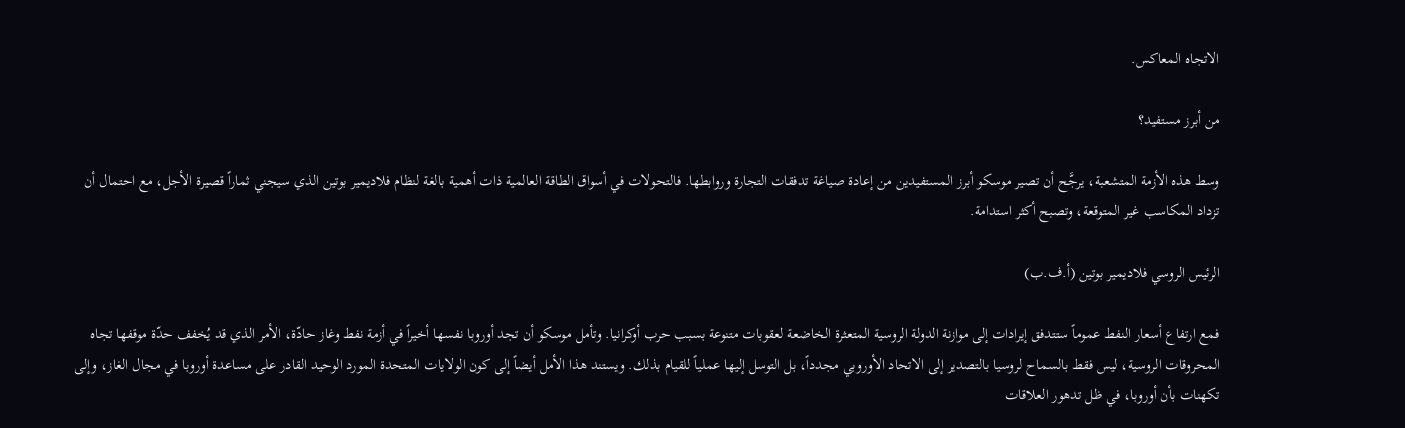الاتجاه المعاكس.

من أبرز مستفيد؟

وسط هذه الأزمة المتشعبة، يرجَّح أن تصير موسكو أبرز المستفيدين من إعادة صياغة تدفقات التجارة وروابطها. فالتحولات في أسواق الطاقة العالمية ذات أهمية بالغة لنظام فلاديمير بوتين الذي سيجني ثماراً قصيرة الأجل، مع احتمال أن تزداد المكاسب غير المتوقعة، وتصبح أكثر استدامة.

الرئيس الروسي فلاديمير بوتين (أ.ف.ب)

فمع ارتفاع أسعار النفط عموماً ستتدفق إيرادات إلى موازنة الدولة الروسية المتعثرة الخاضعة لعقوبات متنوعة بسبب حرب أوكرانيا. وتأمل موسكو أن تجد أوروبا نفسها أخيراً في أزمة نفط وغاز حادّة، الأمر الذي قد يُخفف حدّة موقفها تجاه المحروقات الروسية، ليس فقط بالسماح لروسيا بالتصدير إلى الاتحاد الأوروبي مجدداً، بل التوسل إليها عملياً للقيام بذلك. ويستند هذا الأمل أيضاً إلى كون الولايات المتحدة المورد الوحيد القادر على مساعدة أوروبا في مجال الغاز، وإلى تكهنات بأن أوروبا، في ظل تدهور العلاقات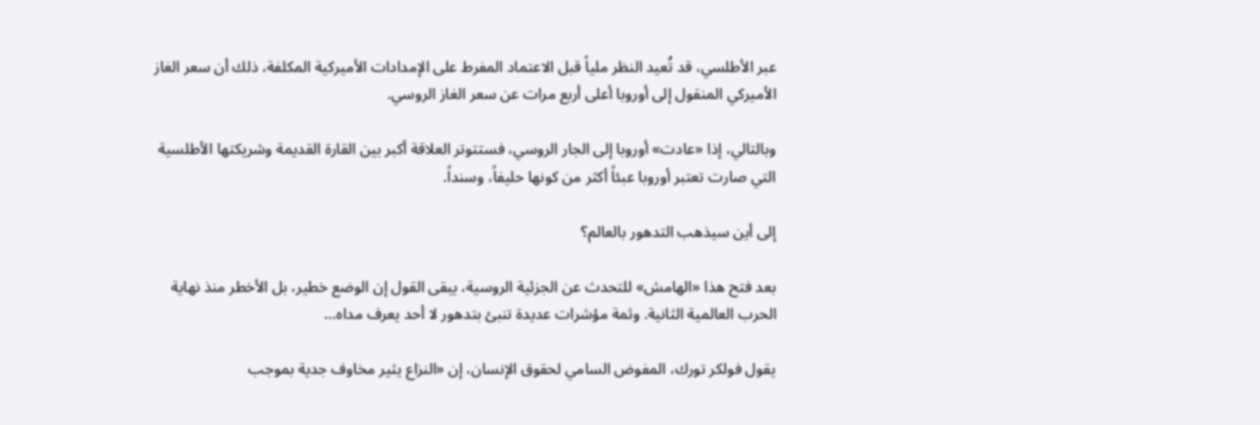عبر الأطلسي، قد تُعيد النظر ملياً قبل الاعتماد المفرط على الإمدادات الأميركية المكلفة، ذلك أن سعر الغاز الأميركي المنقول إلى أوروبا أعلى أربع مرات عن سعر الغاز الروسي.

وبالتالي، إذا «عادت» أوروبا إلى الجار الروسي، فستتوتر العلاقة أكبر بين القارة القديمة وشريكتها الأطلسية التي صارت تعتبر أوروبا عبئاً أكثر من كونها حليفاً، وسنداً.

إلى أين سيذهب التدهور بالعالم؟

بعد فتح هذا «الهامش» للتحدث عن الجزئية الروسية، يبقى القول إن الوضع خطير، بل الأخطر منذ نهاية الحرب العالمية الثانية. وثمة مؤشرات عديدة تنبئ بتدهور لا أحد يعرف مداه...

يقول فولكر تورك، المفوض السامي لحقوق الإنسان، إن «النزاع يثير مخاوف جدية بموجب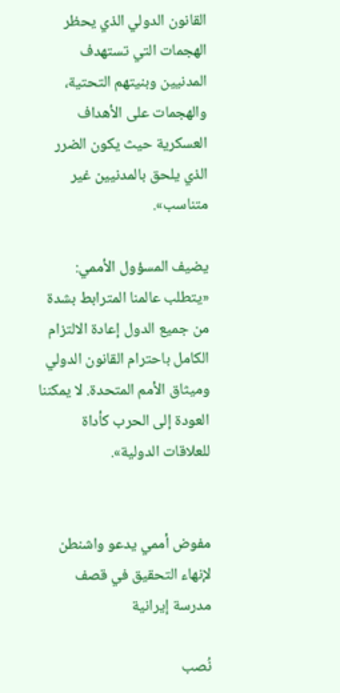القانون الدولي الذي يحظر الهجمات التي تستهدف المدنيين وبنيتهم التحتية، والهجمات على الأهداف العسكرية حيث يكون الضرر الذي يلحق بالمدنيين غير متناسب».

يضيف المسؤول الأممي: «يتطلب عالمنا المترابط بشدة من جميع الدول إعادة الالتزام الكامل باحترام القانون الدولي وميثاق الأمم المتحدة. لا يمكننا العودة إلى الحرب كأداة للعلاقات الدولية».


مفوض أممي يدعو واشنطن لإنهاء التحقيق في قصف مدرسة إيرانية

نُصب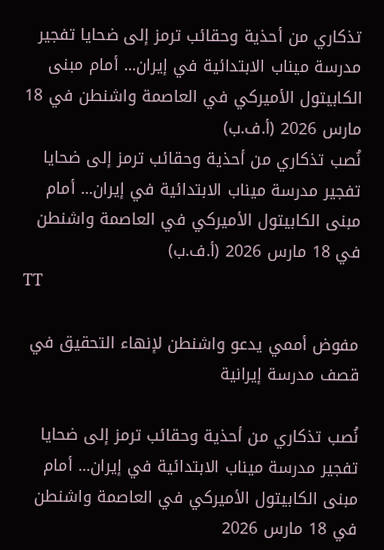تذكاري من أحذية وحقائب ترمز إلى ضحايا تفجير مدرسة ميناب الابتدائية في إيران... أمام مبنى الكابيتول الأميركي في العاصمة واشنطن في 18 مارس 2026 (أ.ف.ب)
نُصب تذكاري من أحذية وحقائب ترمز إلى ضحايا تفجير مدرسة ميناب الابتدائية في إيران... أمام مبنى الكابيتول الأميركي في العاصمة واشنطن في 18 مارس 2026 (أ.ف.ب)
TT

مفوض أممي يدعو واشنطن لإنهاء التحقيق في قصف مدرسة إيرانية

نُصب تذكاري من أحذية وحقائب ترمز إلى ضحايا تفجير مدرسة ميناب الابتدائية في إيران... أمام مبنى الكابيتول الأميركي في العاصمة واشنطن في 18 مارس 2026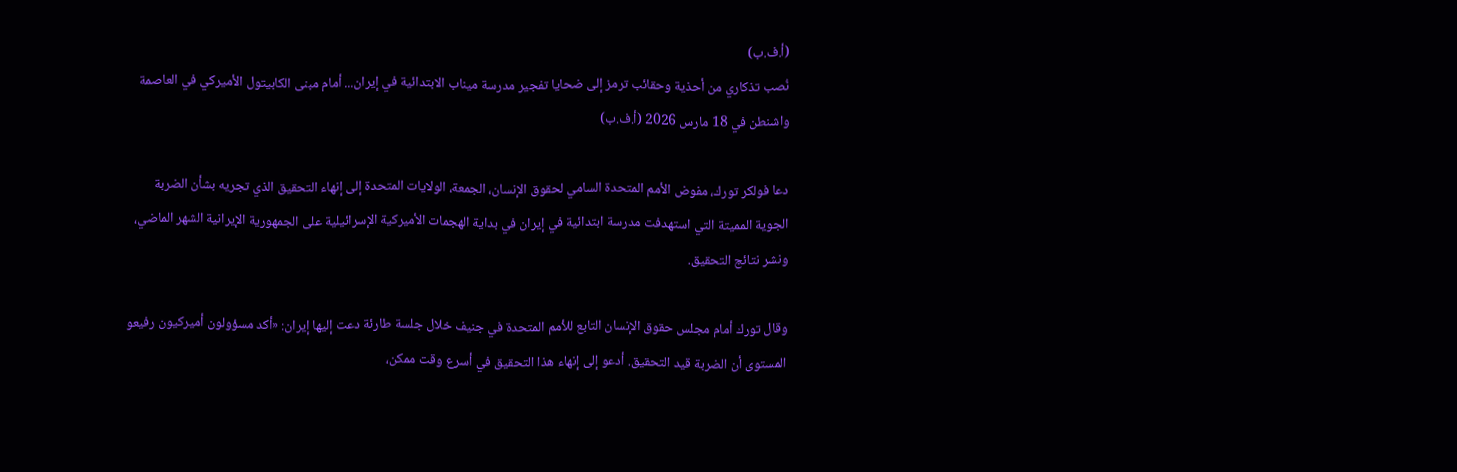(أ.ف.ب)
نُصب تذكاري من أحذية وحقائب ترمز إلى ضحايا تفجير مدرسة ميناب الابتدائية في إيران... أمام مبنى الكابيتول الأميركي في العاصمة واشنطن في 18 مارس 2026 (أ.ف.ب)

دعا فولكر تورك، مفوض الأمم المتحدة السامي لحقوق الإنسان، الجمعة، الولايات المتحدة إلى إنهاء التحقيق الذي تجريه بشأن الضربة الجوية المميتة التي استهدفت مدرسة ابتدائية في إيران في بداية الهجمات الأميركية الإسرائيلية على الجمهورية الإيرانية الشهر الماضي، ونشر نتائج التحقيق.

وقال تورك أمام مجلس حقوق الإنسان التابع للأمم المتحدة في جنيف خلال جلسة طارئة دعت إليها إيران: «أكد مسؤولون أميركيون رفيعو المستوى أن الضربة قيد التحقيق. أدعو إلى إنهاء هذا التحقيق في أسرع وقت ممكن،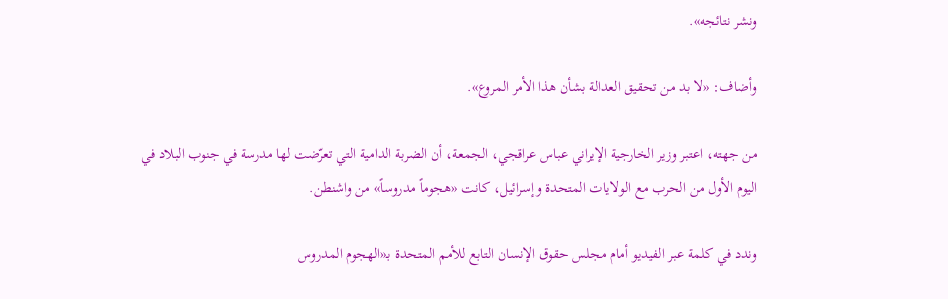ونشر نتائجه».

وأضاف: «لا بد من تحقيق العدالة بشأن هذا الأمر المروع».

من جهته، اعتبر وزير الخارجية الإيراني عباس عراقجي، الجمعة، أن الضربة الدامية التي تعرّضت لها مدرسة في جنوب البلاد في اليوم الأول من الحرب مع الولايات المتحدة وإسرائيل، كانت «هجوماً مدروساً» من واشنطن.

وندد في كلمة عبر الفيديو أمام مجلس حقوق الإنسان التابع للأمم المتحدة بـ«الهجوم المدروس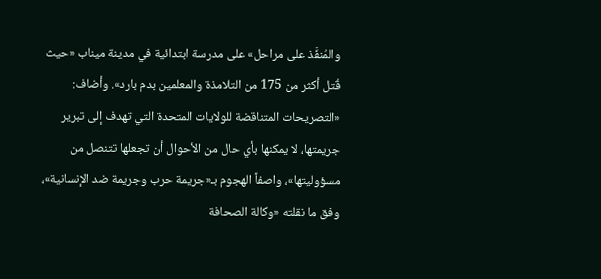والمُنفَّذ على مراحل» على مدرسة ابتدائية في مدينة ميناب «حيث قُتل أكثر من 175 من التلامذة والمعلمين بدم بارد». وأضاف: «التصريحات المتناقضة للولايات المتحدة التي تهدف إلى تبرير جريمتها، لا يمكنها بأي حال من الأحوال أن تجعلها تتنصل من مسؤوليتها»، واصفاً الهجوم بـ«جريمة حرب وجريمة ضد الإنسانية»، وفق ما نقلته «وكالة الصحافة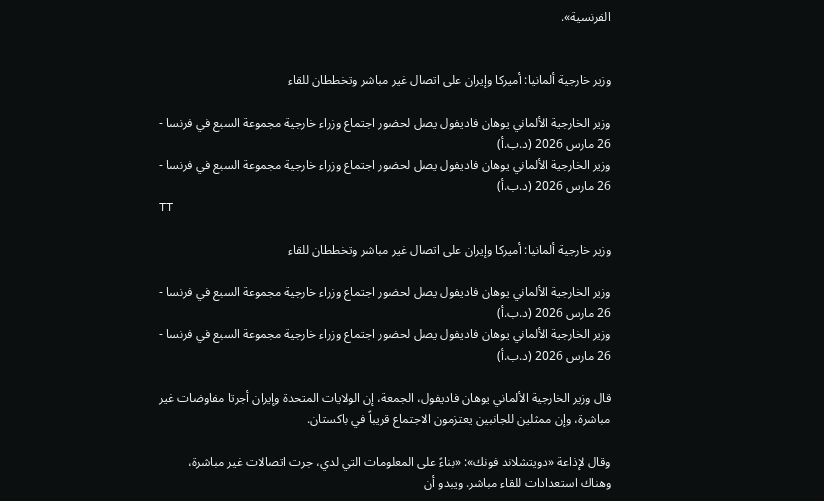الفرنسية».


وزير خارجية ألمانيا: أميركا وإيران على اتصال غير مباشر وتخططان للقاء

وزير الخارجية الألماني يوهان فاديفول يصل لحضور اجتماع وزراء خارجية مجموعة السبع في فرنسا - 26 مارس 2026 (د.ب.أ)
وزير الخارجية الألماني يوهان فاديفول يصل لحضور اجتماع وزراء خارجية مجموعة السبع في فرنسا - 26 مارس 2026 (د.ب.أ)
TT

وزير خارجية ألمانيا: أميركا وإيران على اتصال غير مباشر وتخططان للقاء

وزير الخارجية الألماني يوهان فاديفول يصل لحضور اجتماع وزراء خارجية مجموعة السبع في فرنسا - 26 مارس 2026 (د.ب.أ)
وزير الخارجية الألماني يوهان فاديفول يصل لحضور اجتماع وزراء خارجية مجموعة السبع في فرنسا - 26 مارس 2026 (د.ب.أ)

قال وزير الخارجية الألماني يوهان فاديفول، الجمعة، إن الولايات المتحدة وإيران أجرتا مفاوضات غير مباشرة، وإن ممثلين للجانبين يعتزمون الاجتماع قريباً في باكستان.

وقال لإذاعة «دويتشلاند فونك»: «بناءً على المعلومات التي لدي، جرت اتصالات غير مباشرة، وهناك استعدادات للقاء مباشر. ويبدو أن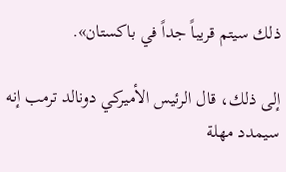ذلك سيتم قريباً جداً في باكستان».

إلى ذلك، قال الرئيس الأميركي دونالد ترمب إنه سيمدد مهلة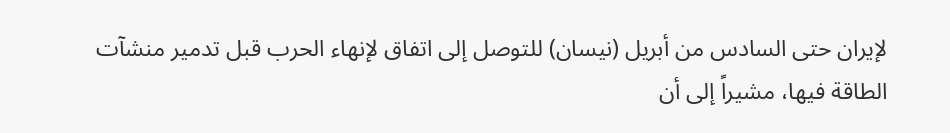لإيران حتى السادس من أبريل (نيسان) للتوصل إلى اتفاق لإنهاء الحرب قبل تدمير منشآت الطاقة فيها، مشيراً إلى أن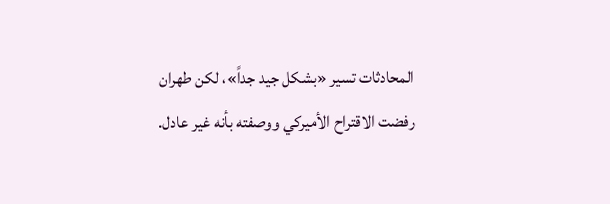المحادثات تسير «بشكل جيد جداً»، لكن طهران رفضت الاقتراح الأميركي ووصفته بأنه غير عادل.